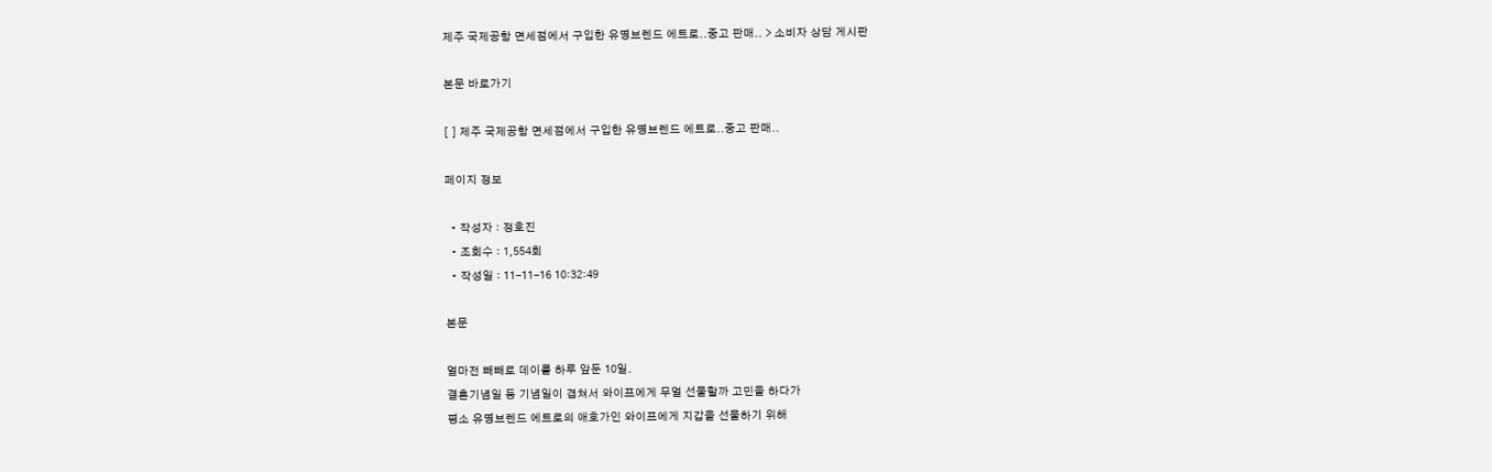제주 국제공항 면세점에서 구입한 유명브렌드 에트로..중고 판매.. > 소비자 상담 게시판

본문 바로가기

[ ] 제주 국제공항 면세점에서 구입한 유명브렌드 에트로..중고 판매..

페이지 정보

  • 작성자 : 정호진
  • 조회수 : 1,554회
  • 작성일 : 11-11-16 10:32:49

본문

얼마전 빼빼로 데이를 하루 앞둔 10일.
결혼기념일 등 기념일이 겹쳐서 와이프에게 무얼 선물할까 고민을 하다가
평소 유명브렌드 에트로의 애호가인 와이프에게 지갑을 선물하기 위해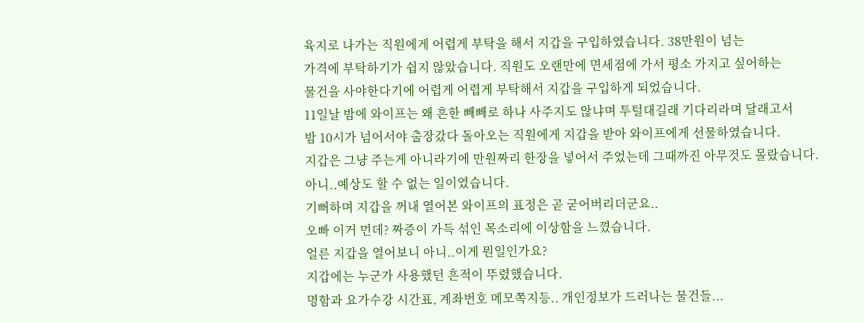육지로 나가는 직원에게 어렵게 부탁을 해서 지갑을 구입하였습니다. 38만원이 넘는
가격에 부탁하기가 쉽지 않았습니다. 직원도 오랜만에 면세점에 가서 평소 가지고 싶어하는
물건을 사야한다기에 어렵게 어렵게 부탁해서 지갑을 구입하게 되었습니다.
11일날 밤에 와이프는 왜 흔한 빼빼로 하나 사주지도 않냐며 투털대길래 기다리라며 달래고서
밤 10시가 넘어서야 출장갔다 돌아오는 직원에게 지갑을 받아 와이프에게 선물하였습니다.
지갑은 그냥 주는게 아니라기에 만원짜리 한장을 넣어서 주었는데 그때까진 아무것도 몰랐습니다.
아니..예상도 할 수 없는 일이였습니다.
기뻐하며 지갑을 꺼내 열어본 와이프의 표정은 곧 굳어버리더군요..
오빠 이거 먼데? 짜증이 가득 섞인 목소리에 이상함을 느꼈습니다.
얼른 지갑을 열어보니 아니..이게 뭔일인가요?
지갑에는 누군가 사용했던 흔적이 뚜렸했습니다.
명함과 요가수강 시간표, 계좌번호 메모쪽지등.. 개인정보가 드러나는 물건들...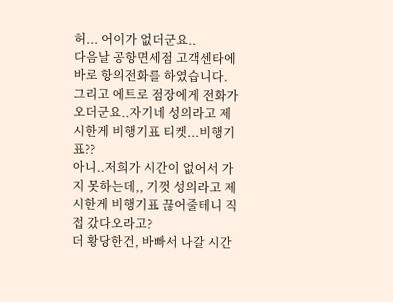허... 어이가 없더군요..
다음날 공항면세점 고객센타에 바로 항의전화를 하였습니다.
그리고 에트로 점장에게 전화가 오더군요..자기네 성의라고 제시한게 비행기표 티켓...비행기표??
아니..저희가 시간이 없어서 가지 못하는데,, 기껏 성의라고 제시한게 비행기표 끊어줄테니 직접 갔다오라고?
더 황당한건, 바빠서 나갈 시간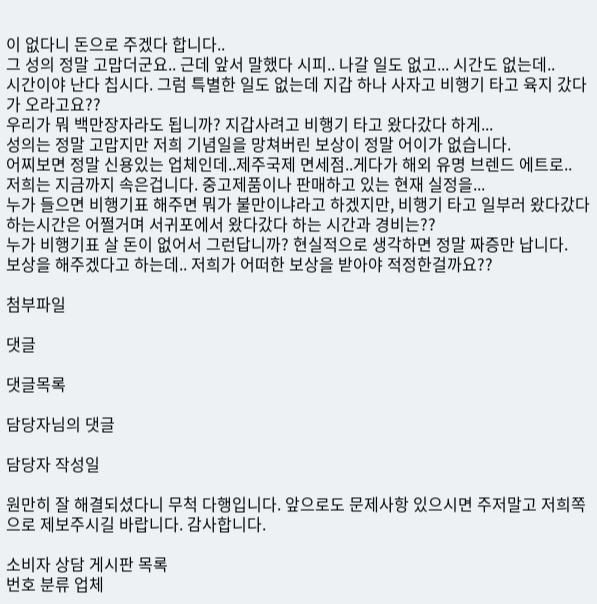이 없다니 돈으로 주겠다 합니다..
그 성의 정말 고맙더군요.. 근데 앞서 말했다 시피.. 나갈 일도 없고... 시간도 없는데..
시간이야 난다 칩시다. 그럼 특별한 일도 없는데 지갑 하나 사자고 비행기 타고 육지 갔다가 오라고요??
우리가 뭐 백만장자라도 됩니까? 지갑사려고 비행기 타고 왔다갔다 하게...
성의는 정말 고맙지만 저희 기념일을 망쳐버린 보상이 정말 어이가 없습니다.
어찌보면 정말 신용있는 업체인데..제주국제 면세점..게다가 해외 유명 브렌드 에트로..
저희는 지금까지 속은겁니다. 중고제품이나 판매하고 있는 현재 실정을...
누가 들으면 비행기표 해주면 뭐가 불만이냐라고 하겠지만, 비행기 타고 일부러 왔다갔다 하는시간은 어쩔거며 서귀포에서 왔다갔다 하는 시간과 경비는??
누가 비행기표 살 돈이 없어서 그런답니까? 현실적으로 생각하면 정말 짜증만 납니다.
보상을 해주겠다고 하는데.. 저희가 어떠한 보상을 받아야 적정한걸까요??

첨부파일

댓글

댓글목록

담당자님의 댓글

담당자 작성일

원만히 잘 해결되셨다니 무척 다행입니다. 앞으로도 문제사항 있으시면 주저말고 저희쪽으로 제보주시길 바랍니다. 감사합니다.

소비자 상담 게시판 목록
번호 분류 업체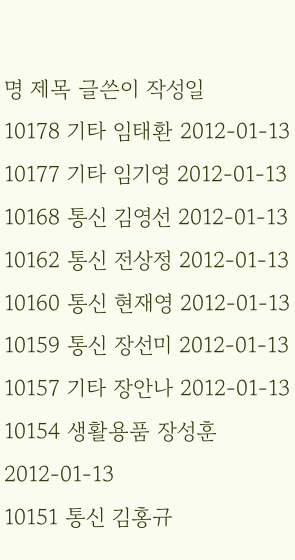명 제목 글쓴이 작성일
10178 기타 임태환 2012-01-13
10177 기타 임기영 2012-01-13
10168 통신 김영선 2012-01-13
10162 통신 전상정 2012-01-13
10160 통신 현재영 2012-01-13
10159 통신 장선미 2012-01-13
10157 기타 장안나 2012-01-13
10154 생활용품 장성훈 2012-01-13
10151 통신 김홍규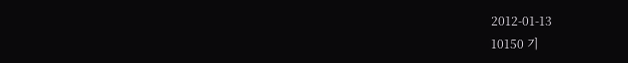2012-01-13
10150 기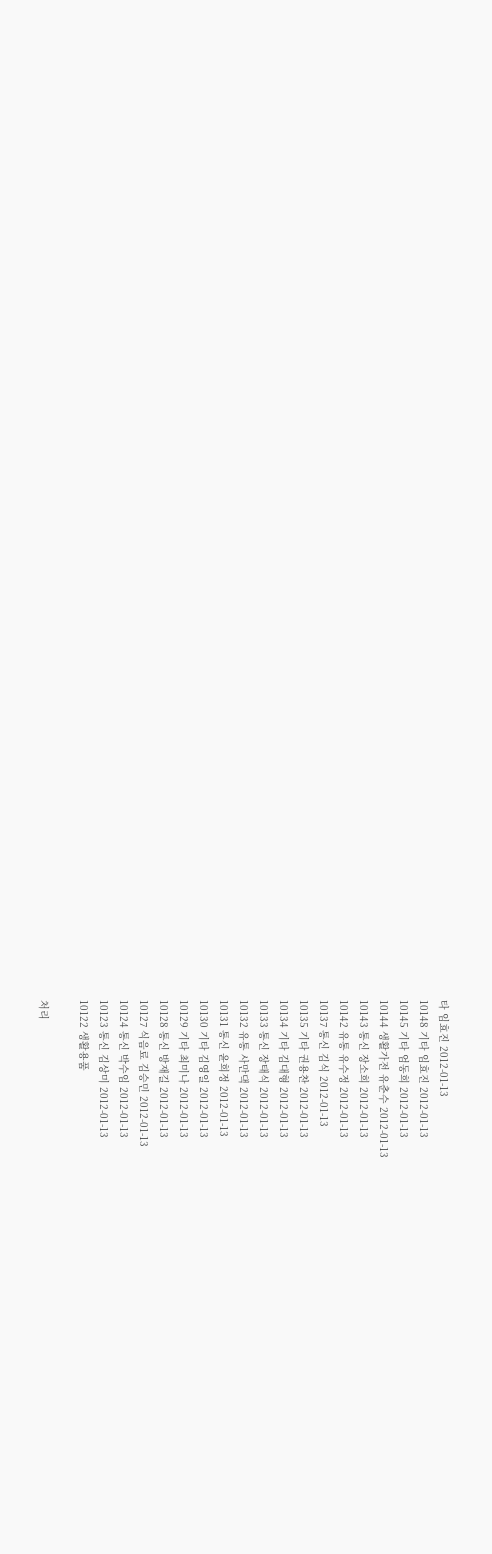타 임효진 2012-01-13
10148 기타 임효진 2012-01-13
10145 기타 엄동희 2012-01-13
10144 생활가전 유춘수 2012-01-13
10143 통신 장소희 2012-01-13
10142 유통 유수정 2012-01-13
10137 통신 김식 2012-01-13
10135 기타 권용찬 2012-01-13
10134 기타 김대형 2012-01-13
10133 통신 장태식 2012-01-13
10132 유통 사만댁 2012-01-13
10131 통신 윤희정 2012-01-13
10130 기타 김영일 2012-01-13
10129 기타 최미나 2012-01-13
10128 통신 방재길 2012-01-13
10127 식음료 김승민 2012-01-13
10124 통신 박수임 2012-01-13
10123 통신 김상미 2012-01-13
10122 생활용품

처리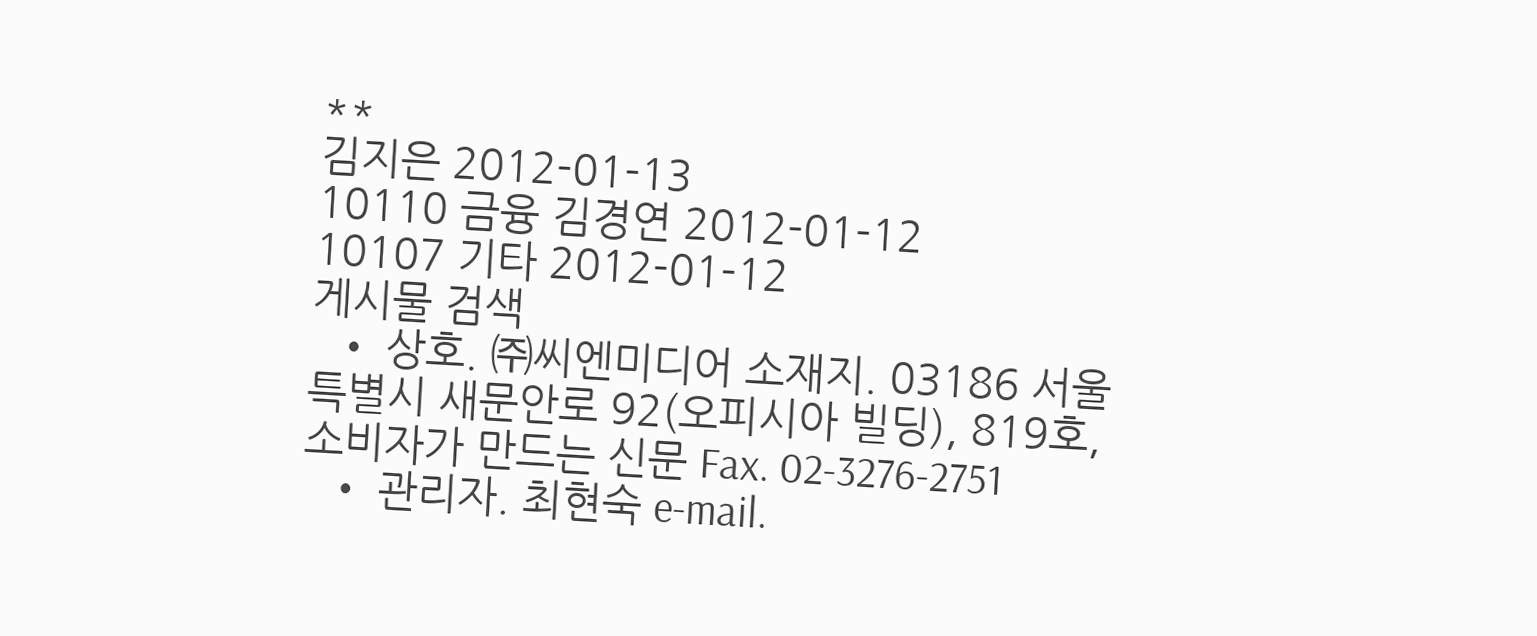**
김지은 2012-01-13
10110 금융 김경연 2012-01-12
10107 기타 2012-01-12
게시물 검색
  • 상호. ㈜씨엔미디어 소재지. 03186 서울특별시 새문안로 92(오피시아 빌딩), 819호, 소비자가 만드는 신문 Fax. 02-3276-2751
  • 관리자. 최현숙 e-mail.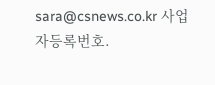sara@csnews.co.kr 사업자등록번호.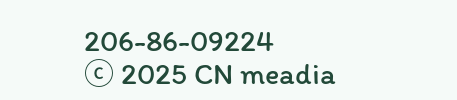206-86-09224
ⓒ 2025 CN meadia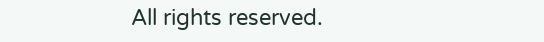All rights reserved.